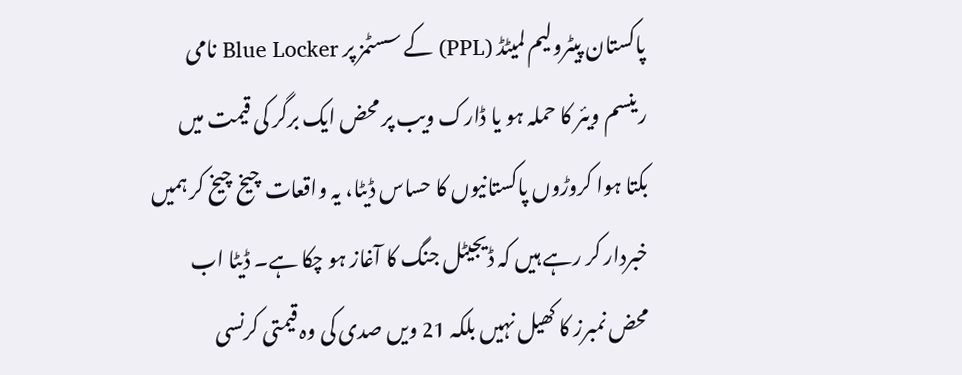پاکستان پیٹرولیم لمیٹڈ (PPL) کے سسٹمز پر Blue Locker نامی رینسم ویئر کا حملہ ہو یا ڈارک ویب پر محض ایک برگر کی قیمت میں بکتا ہوا کروڑوں پاکستانیوں کا حساس ڈیٹا، یہ واقعات چیخ چیخ کر ہمیں خبردار کر رہے ہیں کہ ڈیجیٹل جنگ کا آغاز ہو چکا ہے۔ ڈیٹا اب محض نمبرز کا کھیل نہیں بلکہ 21 ویں صدی کی وہ قیمتی کرنسی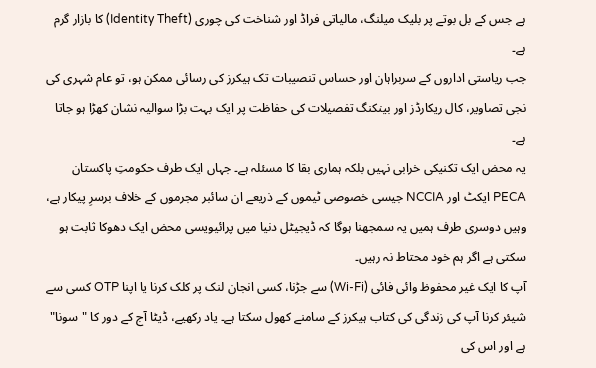ہے جس کے بل بوتے پر بلیک میلنگ، مالیاتی فراڈ اور شناخت کی چوری (Identity Theft) کا بازار گرم ہے۔
جب ریاستی اداروں کے سربراہان اور حساس تنصیبات تک ہیکرز کی رسائی ممکن ہو، تو عام شہری کی نجی تصاویر، کال ریکارڈز اور بینکنگ تفصیلات کی حفاظت پر ایک بہت بڑا سوالیہ نشان کھڑا ہو جاتا ہے۔
یہ محض ایک تکنیکی خرابی نہیں بلکہ ہماری بقا کا مسئلہ ہے۔ جہاں ایک طرف حکومتِ پاکستان PECA ایکٹ اور NCCIA جیسی خصوصی ٹیموں کے ذریعے ان سائبر مجرموں کے خلاف برسرِ پیکار ہے، وہیں دوسری طرف ہمیں یہ سمجھنا ہوگا کہ ڈیجیٹل دنیا میں پرائیویسی محض ایک دھوکا ثابت ہو سکتی ہے اگر ہم خود محتاط نہ رہیں۔
آپ کا ایک غیر محفوظ وائی فائی (Wi-Fi) سے جڑنا، کسی انجان لنک پر کلک کرنا یا اپنا OTP کسی سے شیئر کرنا آپ کی زندگی کی کتاب ہیکرز کے سامنے کھول سکتا ہے۔ یاد رکھیے، ڈیٹا آج کے دور کا "سونا" ہے اور اس کی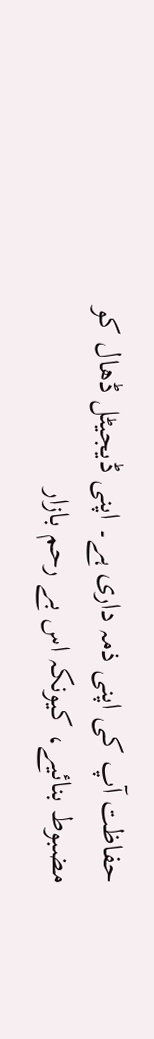حفاظت آپ کی اپنی ذمہ داری ہے۔ اپنی ڈیجیٹل ڈھال کو مضبوط بنائیے، کیونکہ اس بے رحم بازار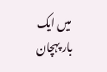میں ایک بار پہچان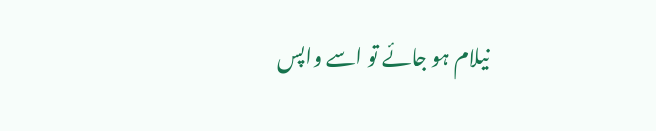نیلام ہو جائے تو اسے واپس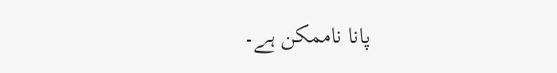پانا ناممکن ہے۔